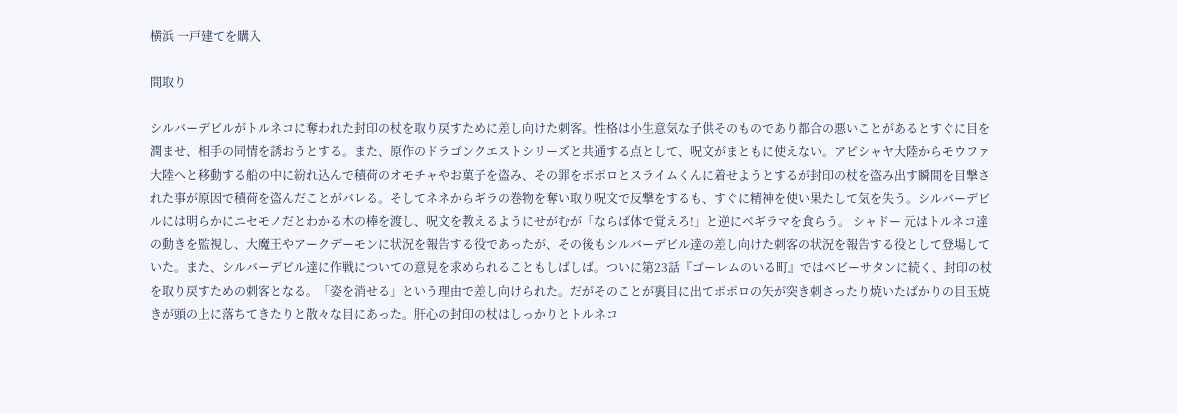横浜 一戸建てを購入

間取り

シルバーデビルがトルネコに奪われた封印の杖を取り戻すために差し向けた刺客。性格は小生意気な子供そのものであり都合の悪いことがあるとすぐに目を潤ませ、相手の同情を誘おうとする。また、原作のドラゴンクエストシリーズと共通する点として、呪文がまともに使えない。アピシャヤ大陸からモウファ大陸へと移動する船の中に紛れ込んで積荷のオモチャやお菓子を盗み、その罪をポポロとスライムくんに着せようとするが封印の杖を盗み出す瞬間を目撃された事が原因で積荷を盗んだことがバレる。そしてネネからギラの巻物を奪い取り呪文で反撃をするも、すぐに精神を使い果たして気を失う。シルバーデビルには明らかにニセモノだとわかる木の棒を渡し、呪文を教えるようにせがむが「ならば体で覚えろ!」と逆にベギラマを食らう。 シャドー 元はトルネコ達の動きを監視し、大魔王やアークデーモンに状況を報告する役であったが、その後もシルバーデビル達の差し向けた刺客の状況を報告する役として登場していた。また、シルバーデビル達に作戦についての意見を求められることもしばしば。ついに第23話『ゴーレムのいる町』ではベビーサタンに続く、封印の杖を取り戻すための刺客となる。「姿を消せる」という理由で差し向けられた。だがそのことが裏目に出てポポロの矢が突き刺さったり焼いたばかりの目玉焼きが頭の上に落ちてきたりと散々な目にあった。肝心の封印の杖はしっかりとトルネコ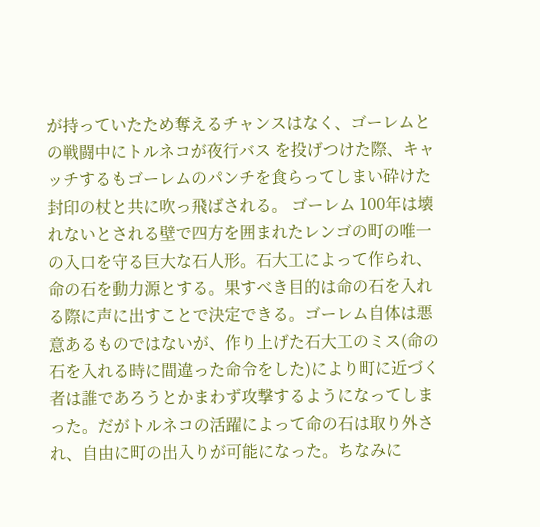が持っていたため奪えるチャンスはなく、ゴーレムとの戦闘中にトルネコが夜行バス を投げつけた際、キャッチするもゴーレムのパンチを食らってしまい砕けた封印の杖と共に吹っ飛ばされる。 ゴーレム 100年は壊れないとされる壁で四方を囲まれたレンゴの町の唯一の入口を守る巨大な石人形。石大工によって作られ、命の石を動力源とする。果すべき目的は命の石を入れる際に声に出すことで決定できる。ゴーレム自体は悪意あるものではないが、作り上げた石大工のミス(命の石を入れる時に間違った命令をした)により町に近づく者は誰であろうとかまわず攻撃するようになってしまった。だがトルネコの活躍によって命の石は取り外され、自由に町の出入りが可能になった。ちなみに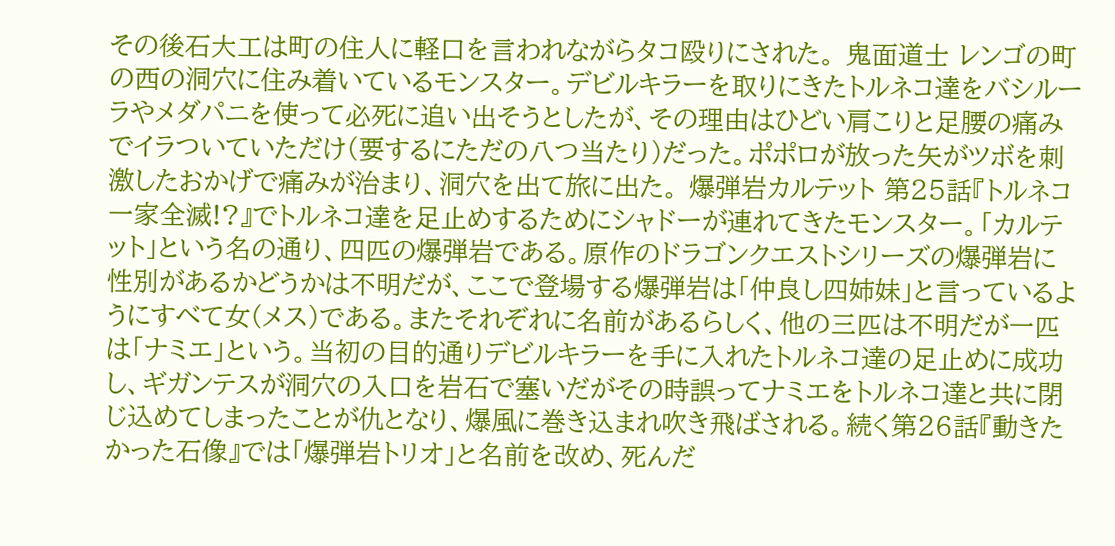その後石大工は町の住人に軽口を言われながらタコ殴りにされた。 鬼面道士 レンゴの町の西の洞穴に住み着いているモンスター。デビルキラーを取りにきたトルネコ達をバシルーラやメダパニを使って必死に追い出そうとしたが、その理由はひどい肩こりと足腰の痛みでイラついていただけ(要するにただの八つ当たり)だった。ポポロが放った矢がツボを刺激したおかげで痛みが治まり、洞穴を出て旅に出た。 爆弾岩カルテット 第25話『トルネコ一家全滅!?』でトルネコ達を足止めするためにシャドーが連れてきたモンスター。「カルテット」という名の通り、四匹の爆弾岩である。原作のドラゴンクエストシリーズの爆弾岩に性別があるかどうかは不明だが、ここで登場する爆弾岩は「仲良し四姉妹」と言っているようにすべて女(メス)である。またそれぞれに名前があるらしく、他の三匹は不明だが一匹は「ナミエ」という。当初の目的通りデビルキラーを手に入れたトルネコ達の足止めに成功し、ギガンテスが洞穴の入口を岩石で塞いだがその時誤ってナミエをトルネコ達と共に閉じ込めてしまったことが仇となり、爆風に巻き込まれ吹き飛ばされる。続く第26話『動きたかった石像』では「爆弾岩トリオ」と名前を改め、死んだ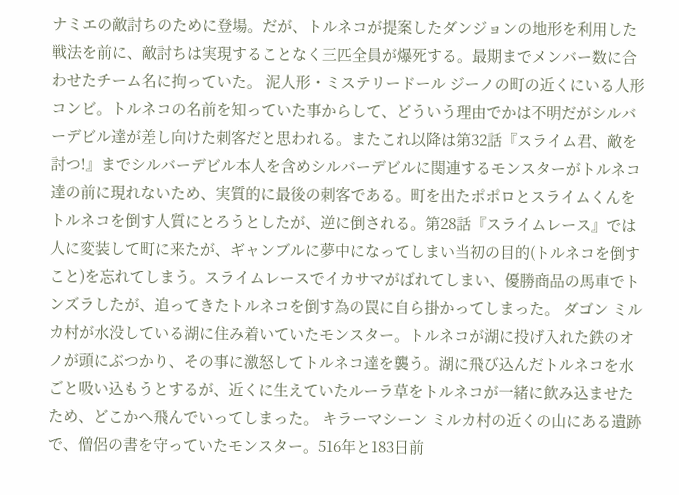ナミエの敵討ちのために登場。だが、トルネコが提案したダンジョンの地形を利用した戦法を前に、敵討ちは実現することなく三匹全員が爆死する。最期までメンバー数に合わせたチーム名に拘っていた。 泥人形・ミステリードール ジーノの町の近くにいる人形コンビ。トルネコの名前を知っていた事からして、どういう理由でかは不明だがシルバーデビル達が差し向けた刺客だと思われる。またこれ以降は第32話『スライム君、敵を討つ!』までシルバーデビル本人を含めシルバーデビルに関連するモンスターがトルネコ達の前に現れないため、実質的に最後の刺客である。町を出たポポロとスライムくんをトルネコを倒す人質にとろうとしたが、逆に倒される。第28話『スライムレース』では人に変装して町に来たが、ギャンブルに夢中になってしまい当初の目的(トルネコを倒すこと)を忘れてしまう。スライムレースでイカサマがばれてしまい、優勝商品の馬車でトンズラしたが、追ってきたトルネコを倒す為の罠に自ら掛かってしまった。 ダゴン ミルカ村が水没している湖に住み着いていたモンスター。トルネコが湖に投げ入れた鉄のオノが頭にぶつかり、その事に激怒してトルネコ達を襲う。湖に飛び込んだトルネコを水ごと吸い込もうとするが、近くに生えていたルーラ草をトルネコが一緒に飲み込ませたため、どこかへ飛んでいってしまった。 キラーマシーン ミルカ村の近くの山にある遺跡で、僧侶の書を守っていたモンスター。516年と183日前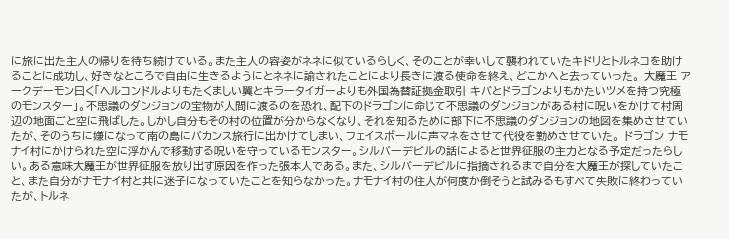に旅に出た主人の帰りを待ち続けている。また主人の容姿がネネに似ているらしく、そのことが幸いして襲われていたキドリとトルネコを助けることに成功し、好きなところで自由に生きるようにとネネに諭されたことにより長きに渡る使命を終え、どこかへと去っていった。 大魔王 アークデーモン曰く「ヘルコンドルよりもたくましい翼とキラータイガーよりも外国為替証拠金取引 キバとドラゴンよりもかたいツメを持つ究極のモンスター」。不思議のダンジョンの宝物が人間に渡るのを恐れ、配下のドラゴンに命じて不思議のダンジョンがある村に呪いをかけて村周辺の地面ごと空に飛ばした。しかし自分もその村の位置が分からなくなり、それを知るために部下に不思議のダンジョンの地図を集めさせていたが、そのうちに嫌になって南の島にバカンス旅行に出かけてしまい、フェイスボールに声マネをさせて代役を勤めさせていた。 ドラゴン ナモナイ村にかけられた空に浮かんで移動する呪いを守っているモンスター。シルバーデビルの話によると世界征服の主力となる予定だったらしい。ある意味大魔王が世界征服を放り出す原因を作った張本人である。また、シルバーデビルに指摘されるまで自分を大魔王が探していたこと、また自分がナモナイ村と共に迷子になっていたことを知らなかった。ナモナイ村の住人が何度か倒そうと試みるもすべて失敗に終わっていたが、トルネ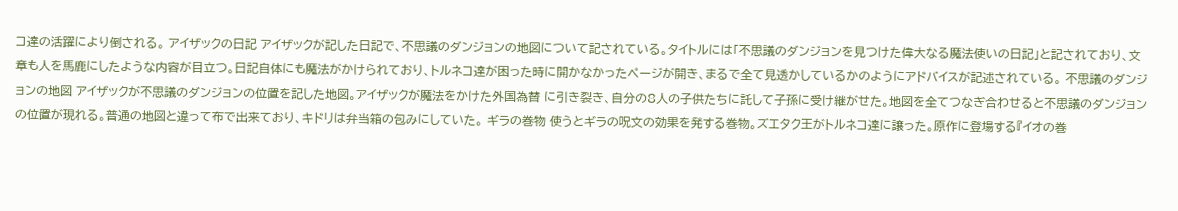コ達の活躍により倒される。 アイザックの日記 アイザックが記した日記で、不思議のダンジョンの地図について記されている。タイトルには「不思議のダンジョンを見つけた偉大なる魔法使いの日記」と記されており、文章も人を馬鹿にしたような内容が目立つ。日記自体にも魔法がかけられており、トルネコ達が困った時に開かなかったページが開き、まるで全て見透かしているかのようにアドバイスが記述されている。 不思議のダンジョンの地図 アイザックが不思議のダンジョンの位置を記した地図。アイザックが魔法をかけた外国為替 に引き裂き、自分の8人の子供たちに託して子孫に受け継がせた。地図を全てつなぎ合わせると不思議のダンジョンの位置が現れる。普通の地図と違って布で出来ており、キドリは弁当箱の包みにしていた。 ギラの巻物 使うとギラの呪文の効果を発する巻物。ズエタク王がトルネコ達に譲った。原作に登場する『イオの巻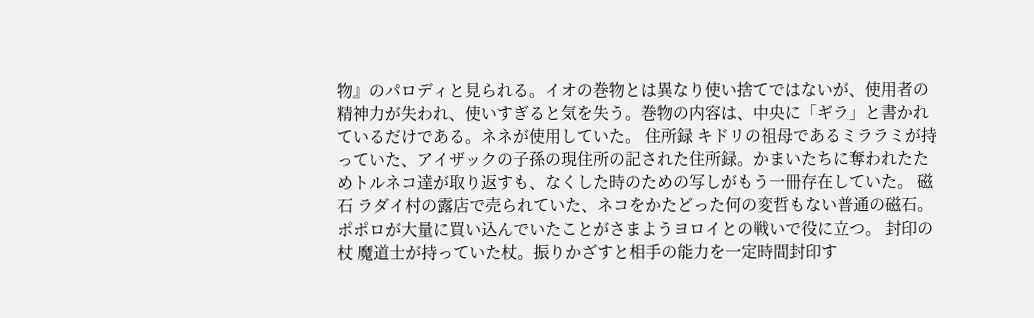物』のパロディと見られる。イオの巻物とは異なり使い捨てではないが、使用者の精神力が失われ、使いすぎると気を失う。巻物の内容は、中央に「ギラ」と書かれているだけである。ネネが使用していた。 住所録 キドリの祖母であるミララミが持っていた、アイザックの子孫の現住所の記された住所録。かまいたちに奪われたためトルネコ達が取り返すも、なくした時のための写しがもう一冊存在していた。 磁石 ラダイ村の露店で売られていた、ネコをかたどった何の変哲もない普通の磁石。ポポロが大量に買い込んでいたことがさまようヨロイとの戦いで役に立つ。 封印の杖 魔道士が持っていた杖。振りかざすと相手の能力を一定時間封印す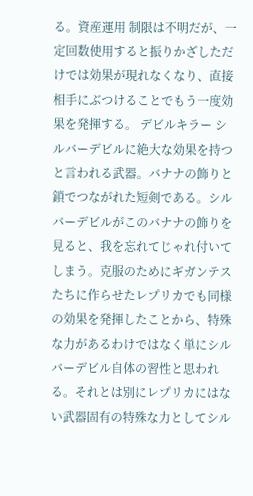る。資産運用 制限は不明だが、一定回数使用すると振りかざしただけでは効果が現れなくなり、直接相手にぶつけることでもう一度効果を発揮する。 デビルキラー シルバーデビルに絶大な効果を持つと言われる武器。バナナの飾りと鎖でつながれた短剣である。シルバーデビルがこのバナナの飾りを見ると、我を忘れてじゃれ付いてしまう。克服のためにギガンテスたちに作らせたレプリカでも同様の効果を発揮したことから、特殊な力があるわけではなく単にシルバーデビル自体の習性と思われる。それとは別にレプリカにはない武器固有の特殊な力としてシル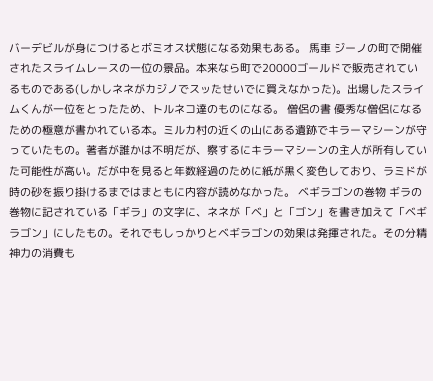バーデビルが身につけるとボミオス状態になる効果もある。 馬車 ジーノの町で開催されたスライムレースの一位の景品。本来なら町で20000ゴールドで販売されているものである(しかしネネがカジノでスッたせいでに買えなかった)。出場したスライムくんが一位をとったため、トルネコ達のものになる。 僧侶の書 優秀な僧侶になるための極意が書かれている本。ミルカ村の近くの山にある遺跡でキラーマシーンが守っていたもの。著者が誰かは不明だが、察するにキラーマシーンの主人が所有していた可能性が高い。だが中を見ると年数経過のために紙が黒く変色しており、ラミドが時の砂を振り掛けるまではまともに内容が読めなかった。 ベギラゴンの巻物 ギラの巻物に記されている「ギラ」の文字に、ネネが「ベ」と「ゴン」を書き加えて「ベギラゴン」にしたもの。それでもしっかりとベギラゴンの効果は発揮された。その分精神力の消費も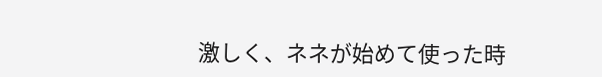激しく、ネネが始めて使った時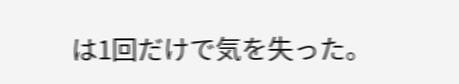は1回だけで気を失った。